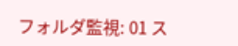フォルダ監視: 01 ス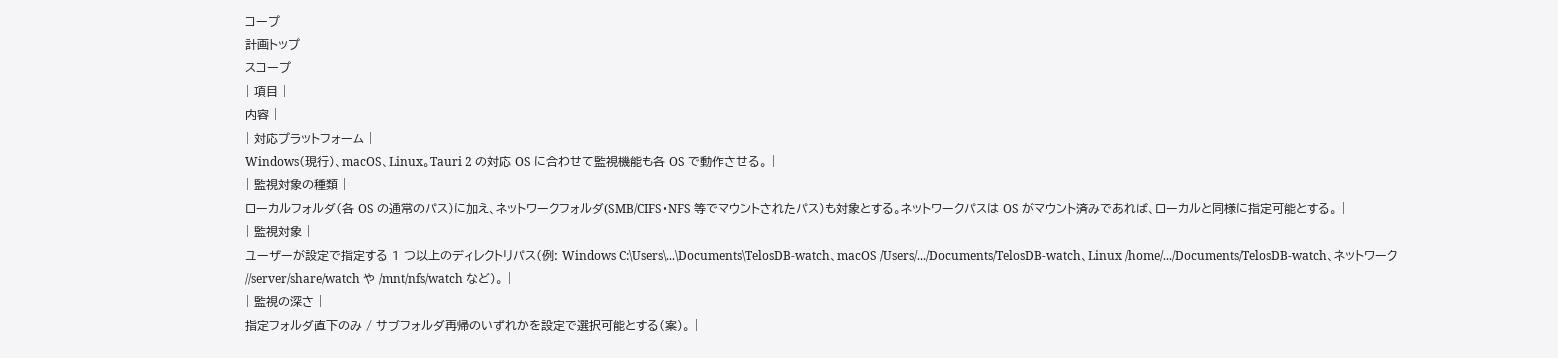コープ
計画トップ
スコープ
| 項目 |
内容 |
| 対応プラットフォーム |
Windows(現行)、macOS、Linux。Tauri 2 の対応 OS に合わせて監視機能も各 OS で動作させる。 |
| 監視対象の種類 |
ローカルフォルダ(各 OS の通常のパス)に加え、ネットワークフォルダ(SMB/CIFS・NFS 等でマウントされたパス)も対象とする。ネットワークパスは OS がマウント済みであれば、ローカルと同様に指定可能とする。 |
| 監視対象 |
ユーザーが設定で指定する 1 つ以上のディレクトリパス(例: Windows C:\Users\...\Documents\TelosDB-watch、macOS /Users/.../Documents/TelosDB-watch、Linux /home/.../Documents/TelosDB-watch、ネットワーク //server/share/watch や /mnt/nfs/watch など)。 |
| 監視の深さ |
指定フォルダ直下のみ / サブフォルダ再帰のいずれかを設定で選択可能とする(案)。 |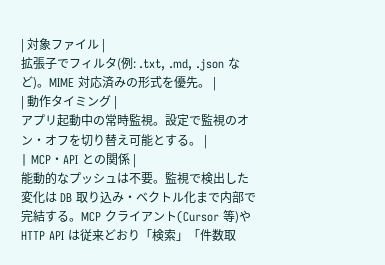| 対象ファイル |
拡張子でフィルタ(例: .txt, .md, .json など)。MIME 対応済みの形式を優先。 |
| 動作タイミング |
アプリ起動中の常時監視。設定で監視のオン・オフを切り替え可能とする。 |
| MCP・API との関係 |
能動的なプッシュは不要。監視で検出した変化は DB 取り込み・ベクトル化まで内部で完結する。MCP クライアント(Cursor 等)や HTTP API は従来どおり「検索」「件数取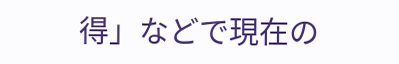得」などで現在の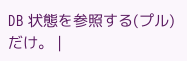DB 状態を参照する(プル)だけ。 |